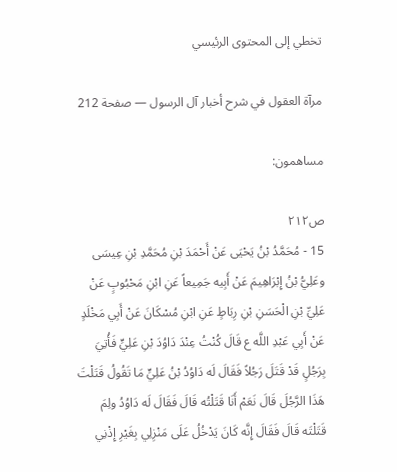تخطي إلى المحتوى الرئيسي

مرآة العقول في شرح أخبار آل الرسول — صفحة 212

مساهمون:

ص٢١٢
15 - مُحَمَّدُ بْنُ يَحْيَى عَنْ أَحْمَدَ بْنِ مُحَمَّدِ بْنِ عِيسَى وعَلِيُّ بْنُ إِبْرَاهِيمَ عَنْ أَبِيه جَمِيعاً عَنِ ابْنِ مَحْبُوبٍ عَنْ عَلِيِّ بْنِ الْحَسَنِ بْنِ رِبَاطٍ عَنِ ابْنِ مُسْكَانَ عَنْ أَبِي مَخْلَدٍ عَنْ أَبِي عَبْدِ اللَّه ع قَالَ كُنْتُ عِنْدَ دَاوُدَ بْنِ عَلِيٍّ فَأُتِيَ بِرَجُلٍ قَدْ قَتَلَ رَجُلاً فَقَالَ لَه دَاوُدُ بْنُ عَلِيٍّ مَا تَقُولُ قَتَلْتَ هَذَا الرَّجُلَ قَالَ نَعَمْ أَنَا قَتَلْتُه قَالَ فَقَالَ لَه دَاوُدُ ولِمَ قَتَلْتَه قَالَ فَقَالَ إِنَّه كَانَ يَدْخُلُ عَلَى مَنْزِلِي بِغَيْرِ إِذْنِي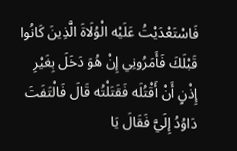فَاسْتَعْدَيْتُ عَلَيْه الْوُلَاةَ الَّذِينَ كَانُوا قَبْلَكَ فَأَمَرُونِي إِنْ هُوَ دَخَلَ بِغَيْرِ إِذْنٍ أَنْ أَقْتُلَه فَقَتَلْتُه قَالَ فَالْتَفَتَ دَاوُدُ إِلَيَّ فَقَالَ يَا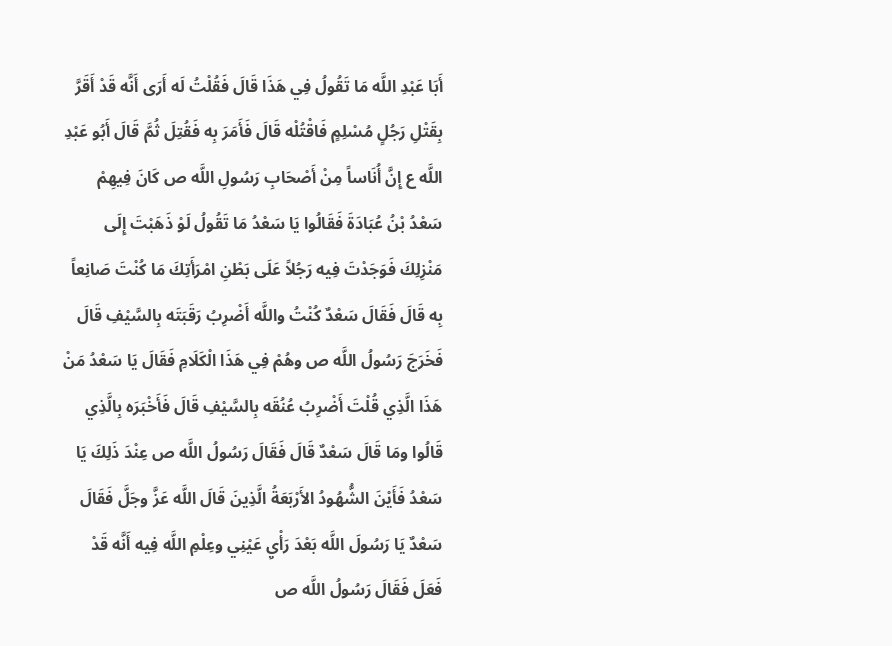أَبَا عَبْدِ اللَّه مَا تَقُولُ فِي هَذَا قَالَ فَقُلْتُ لَه أَرَى أَنَّه قَدْ أَقَرَّ بِقَتْلِ رَجُلٍ مُسْلِمٍ فَاقْتُلْه قَالَ فَأَمَرَ بِه فَقُتِلَ ثُمَّ قَالَ أَبُو عَبْدِ اللَّه ع إِنَّ أُنَاساً مِنْ أَصْحَابِ رَسُولِ اللَّه ص كَانَ فِيهِمْ سَعْدُ بْنُ عُبَادَةَ فَقَالُوا يَا سَعْدُ مَا تَقُولُ لَوْ ذَهَبْتَ إِلَى مَنْزِلِكَ فَوَجَدْتَ فِيه رَجُلاً عَلَى بَطْنِ امْرَأَتِكَ مَا كُنْتَ صَانِعاً بِه قَالَ فَقَالَ سَعْدٌ كُنْتُ واللَّه أَضْرِبُ رَقَبَتَه بِالسَّيْفِ قَالَ فَخَرَجَ رَسُولُ اللَّه ص وهُمْ فِي هَذَا الْكَلَامِ فَقَالَ يَا سَعْدُ مَنْ هَذَا الَّذِي قُلْتَ أَضْرِبُ عُنُقَه بِالسَّيْفِ قَالَ فَأَخْبَرَه بِالَّذِي قَالُوا ومَا قَالَ سَعْدٌ قَالَ فَقَالَ رَسُولُ اللَّه ص عِنْدَ ذَلِكَ يَا سَعْدُ فَأَيْنَ الشُّهُودُ الأَرْبَعَةُ الَّذِينَ قَالَ اللَّه عَزَّ وجَلَّ فَقَالَ سَعْدٌ يَا رَسُولَ اللَّه بَعْدَ رَأْيِ عَيْنِي وعِلْمِ اللَّه فِيه أَنَّه قَدْ فَعَلَ فَقَالَ رَسُولُ اللَّه ص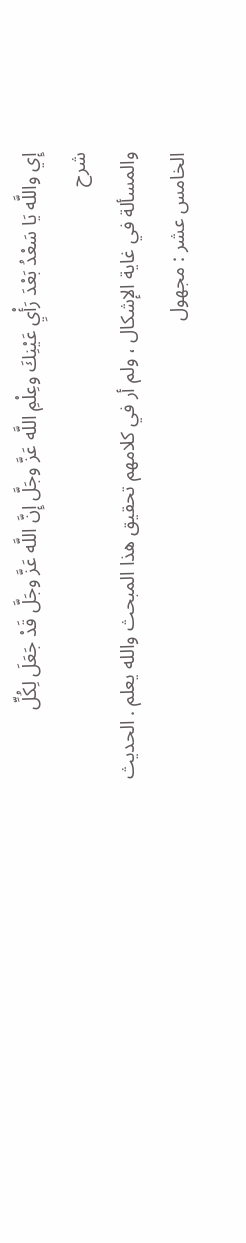إِي واللَّه يَا سَعْدُ بَعْدَ رَأْيِ عَيْنِكَ وعِلْمِ اللَّه عَزَّ وجَلَّ إِنَّ اللَّه عَزَّ وجَلَّ قَدْ جَعَلَ لِكُلِّ
شرح
والمسألة في غاية الإشكال ، ولم أر في كلامهم تحقيق هذا المبحث والله يعلم . الحديث الخامس عشر : مجهول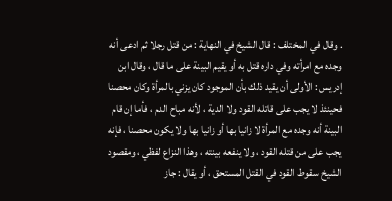. وقال في المختلف : قال الشيخ في النهاية : من قتل رجلا ثم ادعى أنه وجده مع امرأته وفي داره قتل به أو يقيم البينة على ما قال ، وقال ابن إدريس : الأولى أن يقيد ذلك بأن الموجود كان يزني بالمرأة وكان محصنا فحينئذ لا يجب على قاتله القود ولا الدية ، لأنه مباح الدم ، فأما إن قام البينة أنه وجده مع المرأة لا زانيا بها أو زانيا بها ولا يكون محصنا ، فإنه يجب على من قتله القود ، ولا ينفعه بينته ، وهذا النزاع لفظي ، ومقصود الشيخ سقوط القود في القتل المستحق ، أو يقال : جاز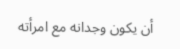أن يكون وجدانه مع امرأته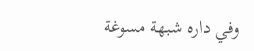وفي داره شبهة مسوغة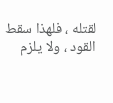لقتله ، فلهذا سقط القود ، ولا يلزم